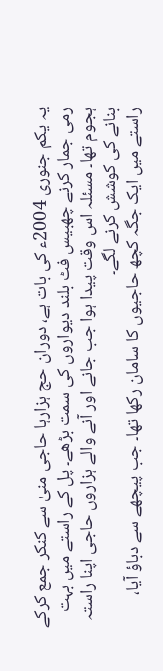یہ یکم جنوری 2004ء کی بات ہے، دوران حج ہزارہا حاجی منیٰ سے کنکر جمع کرکے رمی جمار کرنے چھبیس فٹ بلند دیواروں کی سمت بڑھے۔ پل کے راستے میں بہت ہجوم تھا۔ مسئلہ اس وقت پیدا ہوا جب جانے اور آنے والے ہزاروں حاجی اپنا راستہ بنانے کی کوشش کرنے لگے۔
راستے میں ایک جگہ کچھ حاجیوں کا سامان رکھا تھا۔ جب پیچھے سے دباؤ آیا،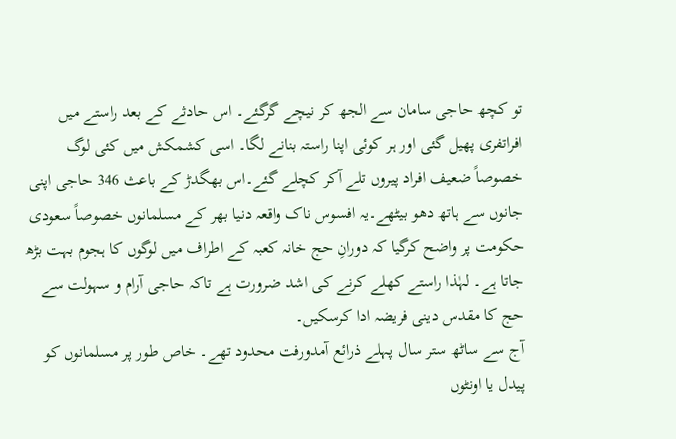تو کچھ حاجی سامان سے الجھ کر نیچے گرگئے۔ اس حادثے کے بعد راستے میں افراتفری پھیل گئی اور ہر کوئی اپنا راستہ بنانے لگا۔ اسی کشمکش میں کئی لوگ خصوصاً ضعیف افراد پیروں تلے آکر کچلے گئے۔اس بھگدڑ کے باعث 346 حاجی اپنی جانوں سے ہاتھ دھو بیٹھے۔یہ افسوس ناک واقعہ دنیا بھر کے مسلمانوں خصوصاً سعودی حکومت پر واضح کرگیا کہ دورانِ حج خانہ کعبہ کے اطراف میں لوگوں کا ہجوم بہت بڑھ جاتا ہے۔ لہٰذا راستے کھلے کرنے کی اشد ضرورت ہے تاکہ حاجی آرام و سہولت سے حج کا مقدس دینی فریضہ ادا کرسکیں۔
آج سے ساٹھ ستر سال پہلے ذرائع آمدورفت محدود تھے۔ خاص طور پر مسلمانوں کو پیدل یا اونٹوں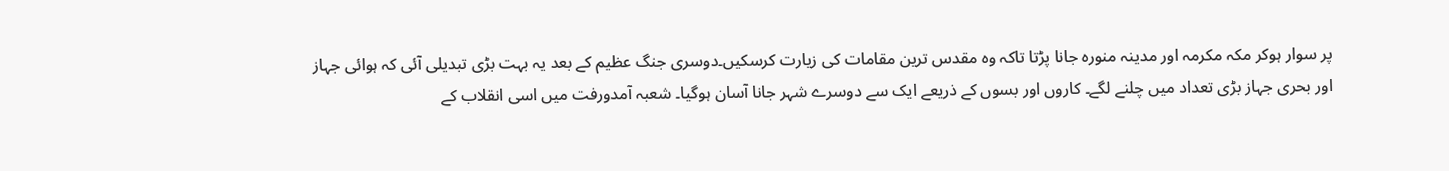پر سوار ہوکر مکہ مکرمہ اور مدینہ منورہ جانا پڑتا تاکہ وہ مقدس ترین مقامات کی زیارت کرسکیں۔دوسری جنگ عظیم کے بعد یہ بہت بڑی تبدیلی آئی کہ ہوائی جہاز اور بحری جہاز بڑی تعداد میں چلنے لگے۔ کاروں اور بسوں کے ذریعے ایک سے دوسرے شہر جانا آسان ہوگیا۔ شعبہ آمدورفت میں اسی انقلاب کے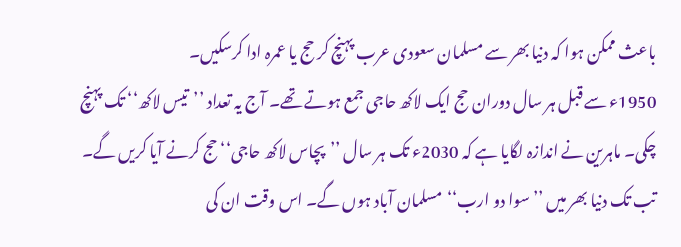باعث ممکن ہوا کہ دنیا بھر سے مسلمان سعودی عرب پہنچ کر حج یا عمرہ ادا کرسکیں۔
1950ء سے قبل ہر سال دوران حج ایک لاکھ حاجی جمع ہوتے تھے۔ آج یہ تعداد ’’تیس لاکھ‘‘ تک پہنچ چکی۔ ماہرین نے اندازہ لگایا ہے کہ 2030ء تک ہر سال ’’پچاس لاکھ حاجی‘‘ حج کرنے آیا کریں گے۔ تب تک دنیا بھر میں ’’سوا دو ارب‘‘مسلمان آباد ہوں گے۔ اس وقت ان کی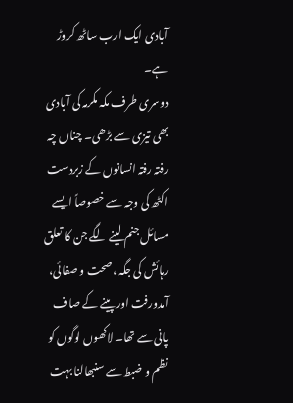آبادی ایک ارب ساٹھ کروڑ ہے۔
دوسری طرف مکہ مکرمہ کی آبادی بھی تیزی سے بڑھی۔ چناں چہ رفتہ رفتہ انسانوں کے زبردست اکٹھ کی وجہ سے خصوصاً ایسے مسائل جنم لینے لگے جن کا تعلق رہائش کی جگہ، صحت و صفائی، آمدورفت اور پینے کے صاف پانی سے تھا۔ لاکھوں لوگوں کو نظم و ضبط سے سنبھالنا بہت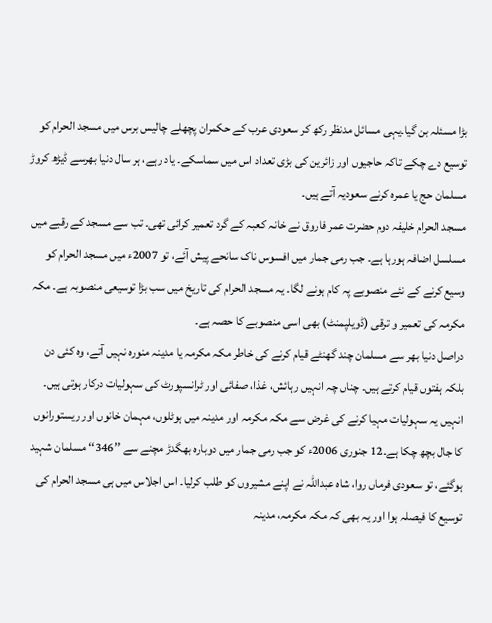بڑا مسئلہ بن گیا۔یہی مسائل مدنظر رکھ کر سعودی عرب کے حکمران پچھلے چالیس برس میں مسجد الحرام کو توسیع دے چکے تاکہ حاجیوں اور زائرین کی بڑی تعداد اس میں سماسکے۔ یاد رہے، ہر سال دنیا بھرسے ڈیڑھ کروڑ مسلمان حج یا عمرہ کرنے سعودیہ آتے ہیں۔
مسجد الحرام خلیفہ دوم حضرت عمر فاروق نے خانہ کعبہ کے گرد تعمیر کرائی تھی۔ تب سے مسجد کے رقبے میں مسلسل اضافہ ہورہا ہے۔ جب رمی جمار میں افسوس ناک سانحے پیش آئے، تو 2007ء میں مسجد الحرام کو وسیع کرنے کے نئے منصوبے پہ کام ہونے لگا۔ یہ مسجد الحرام کی تاریخ میں سب بڑا توسیعی منصوبہ ہے۔ مکہ مکرمہ کی تعمیر و ترقی (ڈویلپمنٹ) بھی اسی منصوبے کا حصہ ہے۔
دراصل دنیا بھر سے مسلمان چند گھنٹے قیام کرنے کی خاطر مکہ مکرمہ یا مدینہ منورہ نہیں آتے، وہ کئی دن بلکہ ہفتوں قیام کرتے ہیں۔ چناں چہ انہیں رہائش، غذا، صفائی اور ٹرانسپورٹ کی سہولیات درکار ہوتی ہیں۔ انہیں یہ سہولیات مہیا کرنے کی غرض سے مکہ مکرمہ اور مدینہ میں ہوٹلوں، مہمان خانوں اور ریستورانوں کا جال بچھ چکا ہے۔12 جنوری 2006ء کو جب رمی جمار میں دوبارہ بھگدڑ مچنے سے ’’346‘‘ مسلمان شہید ہوگئے، تو سعودی فرماں روا، شاہ عبداللہ نے اپنے مشیروں کو طلب کرلیا۔ اس اجلاس میں ہی مسجد الحرام کی توسیع کا فیصلہ ہوا اور یہ بھی کہ مکہ مکرمہ، مدینہ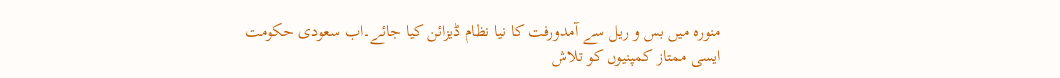منورہ میں بس و ریل سے آمدورفت کا نیا نظام ڈیزائن کیا جائے۔اب سعودی حکومت ایسی ممتاز کمپنیوں کو تلاش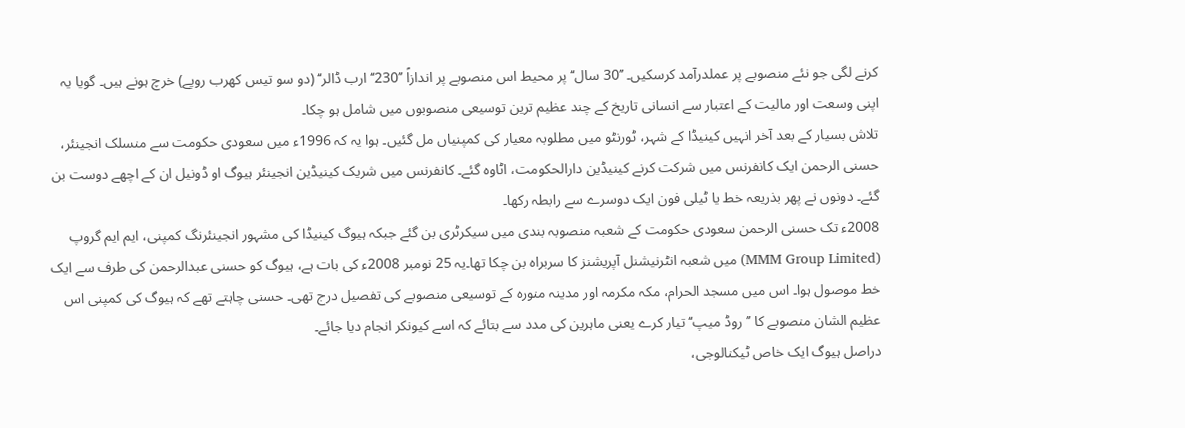کرنے لگی جو نئے منصوبے پر عملدرآمد کرسکیں۔ ’’30 سال‘‘ پر محیط اس منصوبے پر اندازاً ’’230‘‘ ارب ڈالر‘‘ (دو سو تیس کھرب روپے) خرچ ہونے ہیں۔ گویا یہ اپنی وسعت اور مالیت کے اعتبار سے انسانی تاریخ کے چند عظیم ترین توسیعی منصوبوں میں شامل ہو چکا۔
تلاش بسیار کے بعد آخر انہیں کینیڈا کے شہر، ٹورنٹو میں مطلوبہ معیار کی کمپنیاں مل گئیں۔ ہوا یہ کہ 1996ء میں سعودی حکومت سے منسلک انجینئر، حسنی الرحمن ایک کانفرنس میں شرکت کرنے کینیڈین دارالحکومت، اٹاوہ گئے۔ کانفرنس میں شریک کینیڈین انجینئر ہیوگ او ڈونیل ان کے اچھے دوست بن گئے۔ دونوں نے پھر بذریعہ خط یا ٹیلی فون ایک دوسرے سے رابطہ رکھا۔
2008ء تک حسنی الرحمن سعودی حکومت کے شعبہ منصوبہ بندی میں سیکرٹری بن گئے جبکہ ہیوگ کینیڈا کی مشہور انجینئرنگ کمپنی، ایم ایم گروپ (MMM Group Limited) میں شعبہ انٹرنیشنل آپریشنز کا سربراہ بن چکا تھا۔یہ 25 نومبر 2008ء کی بات ہے، ہیوگ کو حسنی عبدالرحمن کی طرف سے ایک خط موصول ہوا۔ اس میں مسجد الحرام، مکہ مکرمہ اور مدینہ منورہ کے توسیعی منصوبے کی تفصیل درج تھی۔ حسنی چاہتے تھے کہ ہیوگ کی کمپنی اس عظیم الشان منصوبے کا ’’روڈ میپ‘‘ تیار کرے یعنی ماہرین کی مدد سے بتائے کہ اسے کیونکر انجام دیا جائے۔
دراصل ہیوگ ایک خاص ٹیکنالوجی،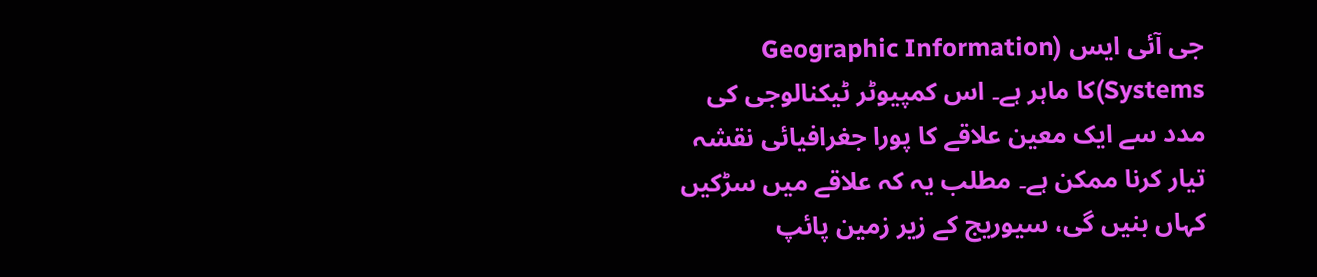جی آئی ایس (Geographic Information Systems)کا ماہر ہے۔ اس کمپیوٹر ٹیکنالوجی کی مدد سے ایک معین علاقے کا پورا جغرافیائی نقشہ تیار کرنا ممکن ہے۔ مطلب یہ کہ علاقے میں سڑکیں کہاں بنیں گی، سیوریج کے زیر زمین پائپ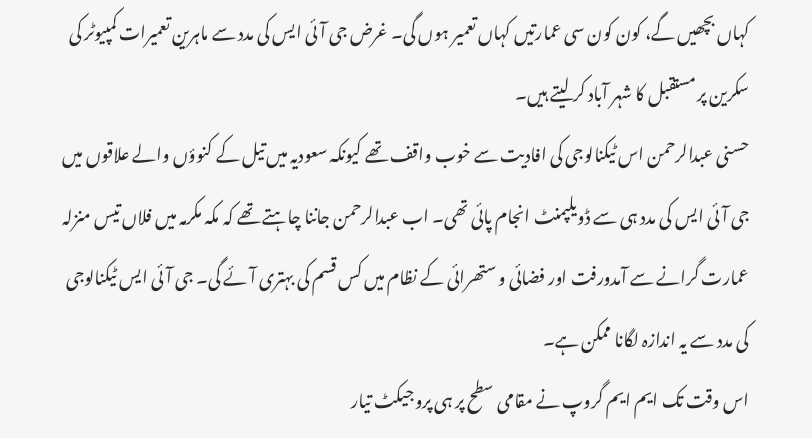کہاں بچھیں گے، کون کون سی عمارتیں کہاں تعمیر ہوں گی۔ غرض جی آئی ایس کی مدد سے ماہرین تعمیرات کمپیوٹر کی سکرین پر مستقبل کا شہر آباد کر لیتے ہیں۔
حسنی عبدالرحمن اس ٹیکنالوجی کی افادیت سے خوب واقف تھے کیونکہ سعودیہ میں تیل کے کنوؤں والے علاقوں میں جی آئی ایس کی مدد ہی سے ڈویلپمنٹ انجام پائی تھی۔ اب عبدالرحمن جاننا چاہتے تھے کہ مکہ مکرمہ میں فلاں تیس منزلہ عمارت گرانے سے آمدورفت اور فضائی و ستھرائی کے نظام میں کس قسم کی بہتری آئے گی۔ جی آئی ایس ٹیکنالوجی کی مدد سے یہ اندازہ لگانا ممکن ہے۔
اس وقت تک ایم ایم گروپ نے مقامی سطح پر ہی پروجیکٹ تیار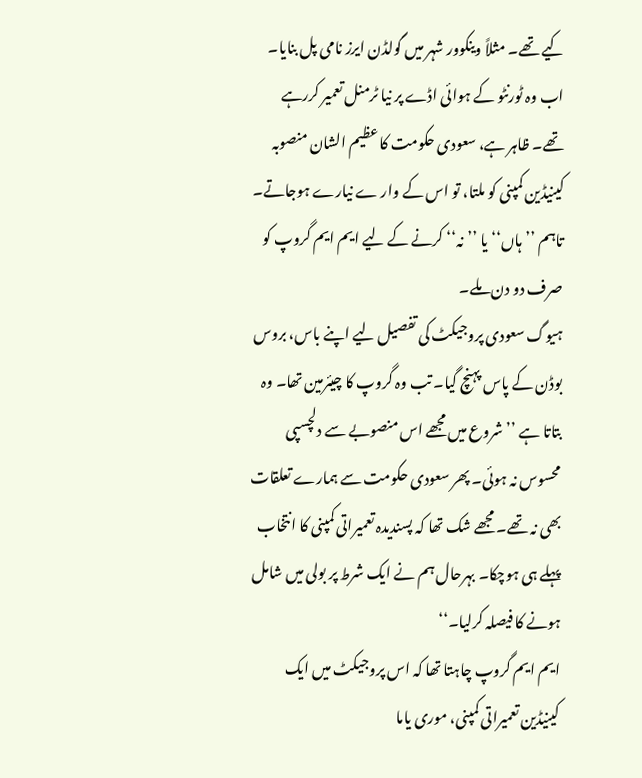کیے تھے۔ مثلاً وینکوور شہر میں گولڈن ایرز نامی پل بنایا۔ اب وہ ٹورنٹو کے ہوائی اڈے پر نیا ٹرمنل تعمیر کررہے تھے۔ ظاہر ہے، سعودی حکومت کا عظیم الشان منصوبہ کینیڈین کمپنی کو ملتا، تو اس کے وار ے نیارے ہوجاتے۔ تاہم ’’ہاں‘‘ یا ’’نہ‘‘ کرنے کے لیے ایم ایم گروپ کو صرف دو دن ملے۔
ہیوگ سعودی پروجیکٹ کی تفصیل لیے اپنے باس، بروس بوڈن کے پاس پہنچ گیا۔ تب وہ گروپ کا چیئرمین تھا۔ وہ بتاتا ہے ’’شروع میں مجھے اس منصوبے سے دلچسپی محسوس نہ ہوئی۔ پھر سعودی حکومت سے ہمارے تعلقات بھی نہ تھے۔ مجھے شک تھا کہ پسندیدہ تعمیراتی کمپنی کا انتخاب پہلے ہی ہوچکا۔ بہرحال ہم نے ایک شرط پر بولی میں شامل ہونے کا فیصلہ کرلیا۔‘‘
ایم ایم گروپ چاہتا تھا کہ اس پروجیکٹ میں ایک کینیڈین تعمیراتی کمپنی، موری یاما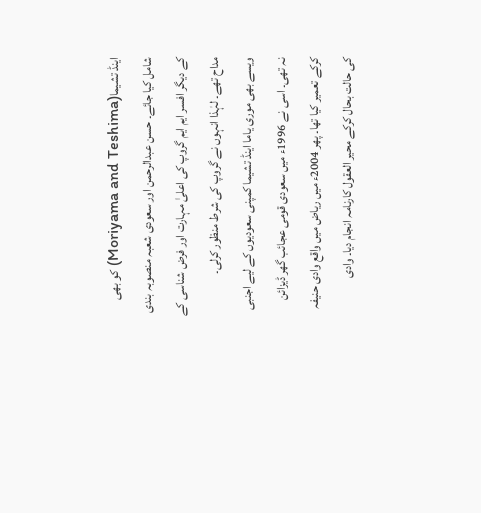اینڈ تشیما(Moriyama and Teshima) کو بھی شامل کیا جائے۔ حسن عبدالرحمن اور سعودی شعبہ منصوبہ بندی کے دیگر افسر ایم ایم گروپ کی اعلیٰ مہارت اور فرض شناسی کے مداح تھے۔ لہٰذا انہوں نے گروپ کی شرط منظور کرلی۔
ویسے بھی موری یاما اینڈ تشیما کمپنی سعودیوں کے لیے اجنبی نہ تھی۔ اسی نے 1996ء میں سعودی قومی عجائب گھر ڈیزائن کرکے تعمیر کیا تھا۔ پھر 2004ء میں ریاض میں واقع وادی حنیفہ کی حالت بحال کرکے محیر العقول کارنامہ انجام دیا۔ وادی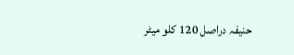حنیفہ دراصل 120 کلو میٹر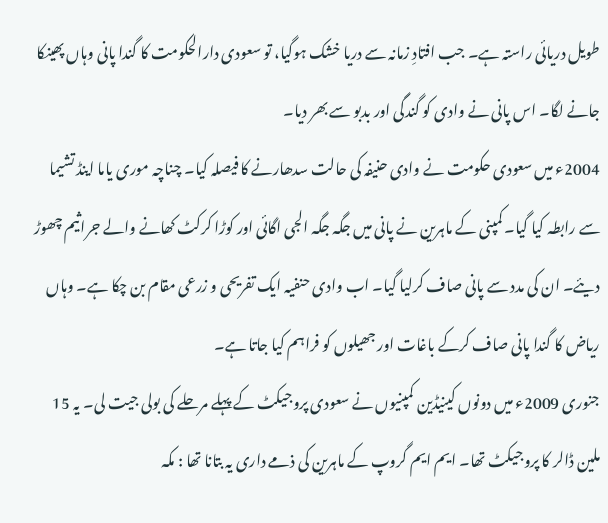طویل دریائی راستہ ہے۔ جب افتادِ زمانہ سے دریا خشک ہوگیا، تو سعودی دارالحکومت کا گندا پانی وہاں پھینکا جانے لگا۔ اس پانی نے وادی کو گندگی اور بدبو سے بھر دیا۔
2004ء میں سعودی حکومت نے وادی حنیفہ کی حالت سدھارنے کا فیصلہ کیا۔ چناچہ موری یاما اینڈ تشیما سے رابطہ کیا گیا۔ کمپنی کے ماہرین نے پانی میں جگہ جگہ الجی اگائی اور کوڑا کرکٹ کھانے والے جراثیم چھوڑ دیئے۔ ان کی مدد سے پانی صاف کرلیا گیا۔ اب وادی حنفیہ ایک تفریحی و زرعی مقام بن چکا ہے۔ وہاں ریاض کا گندا پانی صاف کرکے باغات اور جھیلوں کو فراہم کیا جاتا ہے۔
جنوری 2009ء میں دونوں کینیڈین کمپنیوں نے سعودی پروجیکٹ کے پہلے مرحلے کی بولی جیت لی۔ یہ 15 ملین ڈالر کا پروجیکٹ تھا۔ ایم ایم گروپ کے ماہرین کی ذمے داری یہ بتانا تھا : مکہ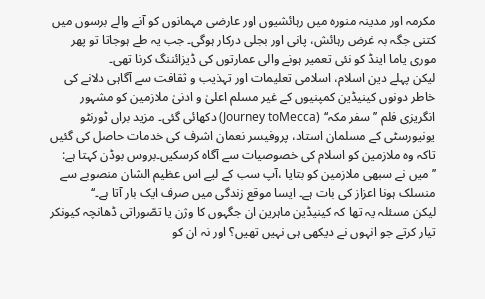مکرمہ اور مدینہ منورہ میں رہائشیوں اور عارضی مہمانوں کو آنے والے برسوں میں کتنی جگہ بہ غرض رہائش، پانی اور بجلی درکار ہوگی۔ جب یہ طے ہوجاتا تو پھر موری یاما اینڈ کو نئی تعمیر ہونے والی عمارتوں کی ڈیزائننگ کرنا تھی۔
لیکن پہلے دین اسلام، اسلامی تعلیمات اور تہذیب و ثقافت سے آگاہی دلانے کی خاطر دونوں کینیڈین کمپنیوں کے غیر مسلم اعلیٰ و ادنیٰ ملازمین کو مشہور انگریزی فلم ’’سفر مکہ‘‘ (Journey toMecca) دکھائی گئی۔ مزید براں ٹورنٹو یونیورسٹی کے مسلمان استاد، پروفیسر نعمان اشرف کی خدمات حاصل کی گئیں تاکہ وہ ملازمین کو اسلام کی خصوصیات سے آگاہ کرسکیں۔بروس بوڈن کہتا ہے:
’’میں نے سبھی ملازمین کو بتایا ،آپ سب کے لیے اس عظیم الشان منصوبے سے منسلک ہونا اعزاز کی بات ہے۔ ایسا موقع زندگی میں صرف ایک بار آتا ہے۔‘‘
لیکن مسئلہ یہ تھا کہ کینیڈین ماہرین ان جگہوں کا وژن یا تصّوراتی ڈھانچہ کیونکر تیار کرتے جو انہوں نے دیکھی ہی نہیں تھیں؟ اور نہ ان کو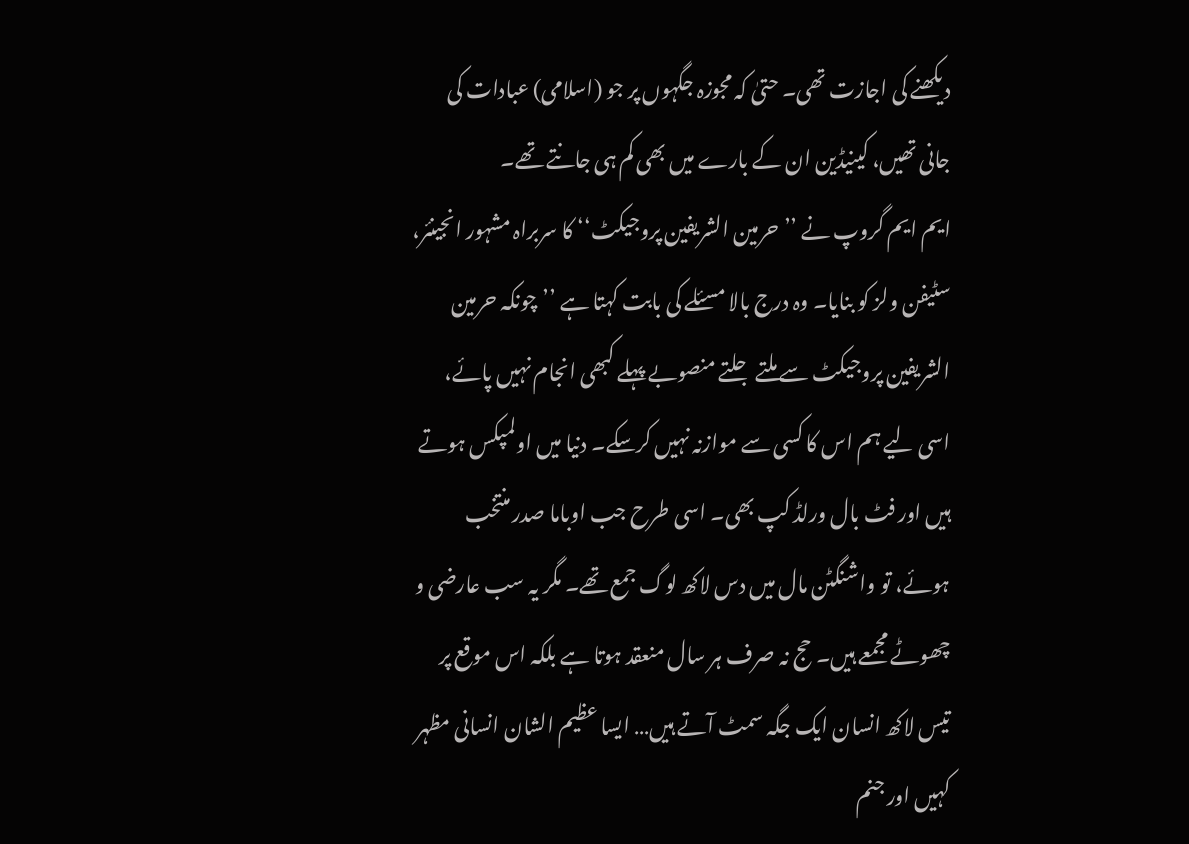دیکھنے کی اجازت تھی۔ حتیٰ کہ مجوزہ جگہوں پر جو (اسلامی) عبادات کی جانی تھیں، کینیڈین ان کے بارے میں بھی کم ہی جانتے تھے۔
ایم ایم گروپ نے ’’حرمین الشریفین پروجیکٹ‘‘ کا سربراہ مشہور انجینئر، سٹیفن ولز کو بنایا۔ وہ درج بالا مسئلے کی بابت کہتا ہے ’’چونکہ حرمین الشریفین پروجیکٹ سے ملتے جلتے منصوبے پہلے کبھی انجام نہیں پائے، اسی لیے ہم اس کا کسی سے موازنہ نہیں کرسکے۔ دنیا میں اولمپکس ہوتے ہیں اور فٹ بال ورلڈ کپ بھی۔ اسی طرح جب اوباما صدر منتخب ہوئے، تو واشنگٹن مال میں دس لاکھ لوگ جمع تھے۔ مگر یہ سب عارضی و چھوٹے مجمعے ہیں۔ حج نہ صرف ہر سال منعقد ہوتا ہے بلکہ اس موقع پر تیس لاکھ انسان ایک جگہ سمٹ آتے ہیں… ایسا عظیم الشان انسانی مظہر کہیں اور جنم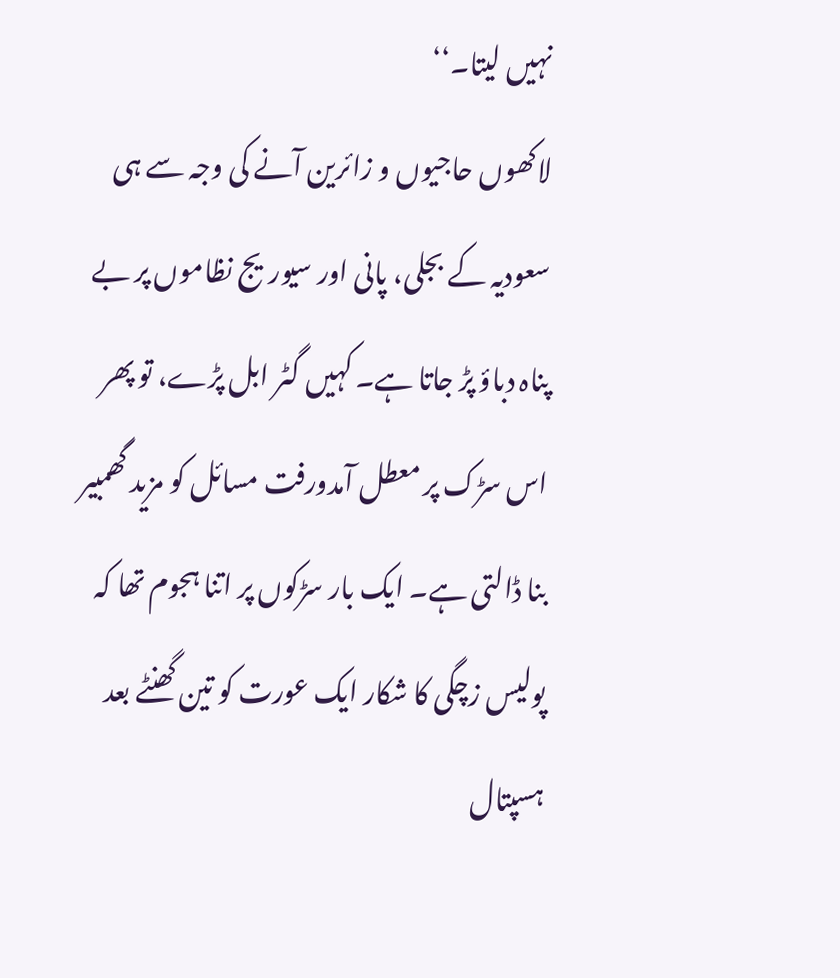نہیں لیتا۔‘‘
لاکھوں حاجیوں و زائرین آنے کی وجہ سے ہی سعودیہ کے بجلی، پانی اور سیوریج نظاموں پر بے پناہ دباؤ پڑ جاتا ہے۔ کہیں گٹر ابل پڑے، تو پھر اس سڑک پر معطل آمدورفت مسائل کو مزید گھمبیر بنا ڈالتی ہے۔ ایک بار سڑکوں پر اتنا ہجوم تھا کہ پولیس زچگی کا شکار ایک عورت کو تین گھنٹے بعد ہسپتال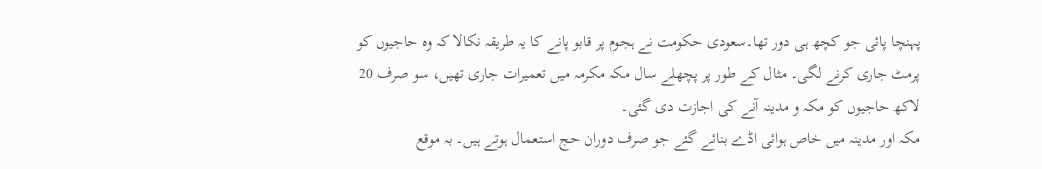پہنچا پائی جو کچھ ہی دور تھا۔سعودی حکومت نے ہجوم پر قابو پانے کا یہ طریقہ نکالا کہ وہ حاجیوں کو پرمٹ جاری کرنے لگی۔ مثال کے طور پر پچھلے سال مکہ مکرمہ میں تعمیرات جاری تھیں، سو صرف 20 لاکھ حاجیوں کو مکہ و مدینہ آنے کی اجازت دی گئی۔
مکہ اور مدینہ میں خاص ہوائی اڈے بنائے گئے جو صرف دوران حج استعمال ہوتے ہیں۔ بہ موقع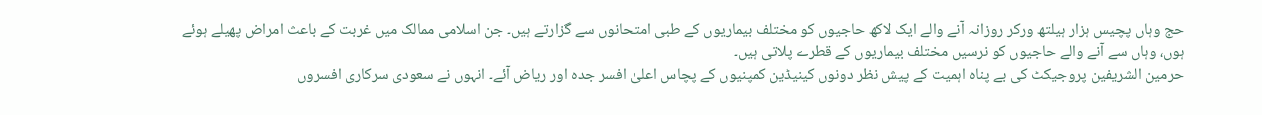حج وہاں پچیس ہزار ہیلتھ ورکر روزانہ آنے والے ایک لاکھ حاجیوں کو مختلف بیماریوں کے طبی امتحانوں سے گزارتے ہیں۔ جن اسلامی ممالک میں غربت کے باعث امراض پھیلے ہوئے ہوں، وہاں سے آنے والے حاجیوں کو نرسیں مختلف بیماریوں کے قطرے پلاتی ہیں۔
حرمین الشریفین پروجیکٹ کی بے پناہ اہمیت کے پیش نظر دونوں کینیڈین کمپنیوں کے پچاس اعلیٰ افسر جدہ اور ریاض آئے۔ انہوں نے سعودی سرکاری افسروں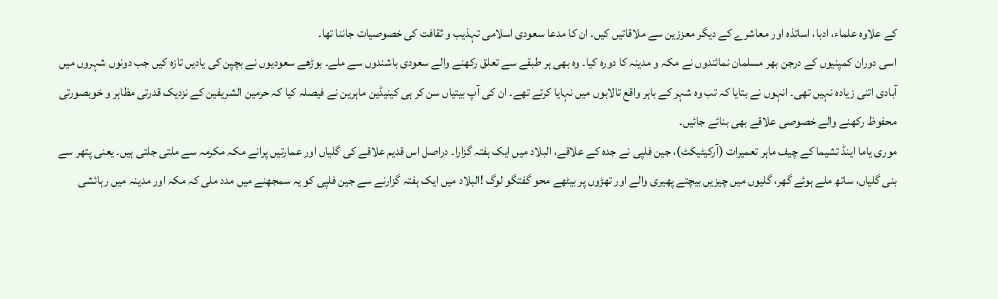کے علاوہ علماء، ادبا، اساتذہ اور معاشرے کے دیگر معززین سے ملاقاتیں کیں۔ ان کا مدعا سعودی اسلامی تہذیب و ثقافت کی خصوصیات جاننا تھا۔
اسی دوران کمپنیوں کے درجن بھر مسلمان نمائندوں نے مکہ و مدینہ کا دورہ کیا۔ وہ بھی ہر طبقے سے تعلق رکھنے والے سعودی باشندوں سے ملے۔ بوڑھے سعودیوں نے بچپن کی یادیں تازہ کیں جب دونوں شہروں میں آبادی اتنی زیادہ نہیں تھی۔ انہوں نے بتایا کہ تب وہ شہر کے باہر واقع تالابوں میں نہایا کرتے تھے۔ ان کی آپ بیتیاں سن کر ہی کینیڈین ماہرین نے فیصلہ کیا کہ حرمین الشریفین کے نزدیک قدرتی مظاہر و خوبصورتی محفوظ رکھنے والے خصوصی علاقے بھی بنائے جائیں۔
موری یاما اینڈ تشیما کے چیف ماہر تعمیرات (آرکیٹیکٹ)، جین فلپی نے جدہ کے علاقے، البلاد میں ایک ہفتہ گزارا۔ دراصل اس قدیم علاقے کی گلیاں اور عمارتیں پرانے مکہ مکرمہ سے ملتی جلتی ہیں۔ یعنی پتھر سے بنی گلیاں، ساتھ ملے ہوئے گھر، گلیوں میں چیزیں بیچتے پھیری والے اور تھڑوں پر بیٹھے محو گفتگو لوگ !البلاد میں ایک ہفتہ گزارنے سے جین فلپی کو یہ سمجھنے میں مدد ملی کہ مکہ اور مدینہ میں رہائشی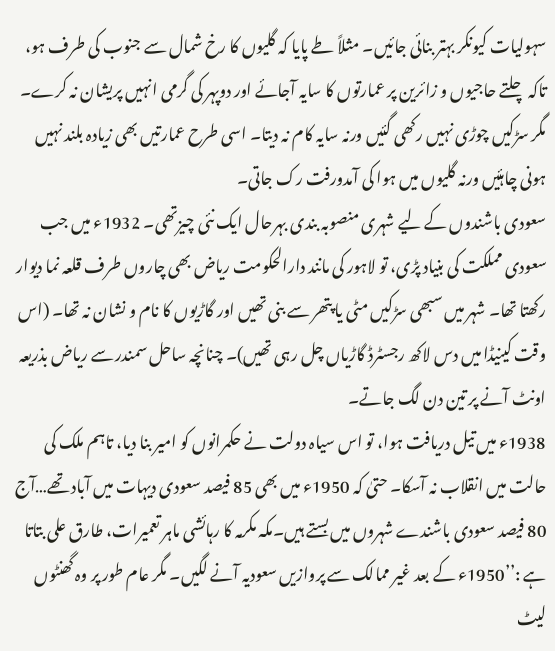سہولیات کیونکر بہتر بنائی جائیں۔ مثلاً طے پایا کہ گلیوں کا رخ شمال سے جنوب کی طرف ہو، تاکہ چلتے حاجیوں و زائرین پر عمارتوں کا سایہ آجائے اور دوپہر کی گرمی انہیں پریشان نہ کرے۔ مگر سڑکیں چوڑی نہیں رکھی گئیں ورنہ سایہ کام نہ دیتا۔ اسی طرح عمارتیں بھی زیادہ بلند نہیں ہونی چاہئیں ورنہ گلیوں میں ہوا کی آمدورفت رک جاتی۔
سعودی باشندوں کے لیے شہری منصوبہ بندی بہرحال ایک نئی چیزتھی۔ 1932ء میں جب سعودی مملکت کی بنیاد پڑی، تو لاہور کی مانند دارالحکومت ریاض بھی چاروں طرف قلعہ نما دیوار رکھتا تھا۔ شہر میں سبھی سڑکیں مٹی یا پتھر سے بنی تھیں اور گاڑیوں کا نام و نشان نہ تھا۔ (اس وقت کینیڈا میں دس لاکھ رجسٹرڈ گاڑیاں چل رہی تھیں)۔ چنانچہ ساحل سمندر سے ریاض بذریعہ اونٹ آنے پر تین دن لگ جاتے۔
1938ء میں تیل دریافت ہوا، تو اس سیاہ دولت نے حکمرانوں کو امیر بنا دیا، تاہم ملک کی حالت میں انقلاب نہ آسکا۔ حتیٰ کہ 1950ء میں بھی 85 فیصد سعودی دیہات میں آباد تھے…آج 80 فیصد سعودی باشندے شہروں میں بستے ہیں۔مکہ مکرمہ کا رہائشی ماہر تعمیرات، طارق علی بتاتا ہے :’’1950ء کے بعد غیر ممالک سے پروازیں سعودیہ آنے لگیں۔ مگر عام طور پر وہ گھنٹوں لیٹ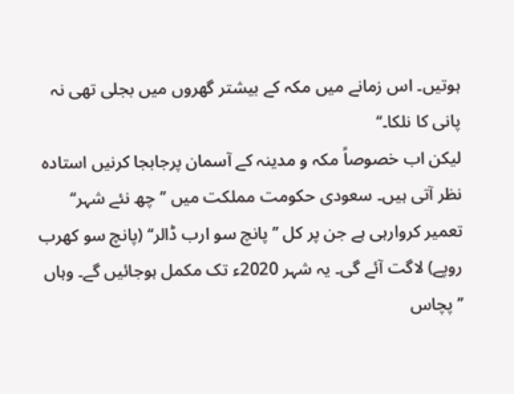ہوتیں۔ اس زمانے میں مکہ کے بیشتر گھروں میں بجلی تھی نہ پانی کا نلکا۔‘‘
لیکن اب خصوصاً مکہ و مدینہ کے آسمان پرجابجا کرنیں استادہ نظر آتی ہیں۔ سعودی حکومت مملکت میں ’’چھ نئے شہر‘‘ تعمیر کروارہی ہے جن پر کل ’’پانچ سو ارب ڈالر‘‘ (پانچ سو کھرب روپے) لاگت آئے گی۔ یہ شہر 2020ء تک مکمل ہوجائیں گے۔ وہاں ’’پچاس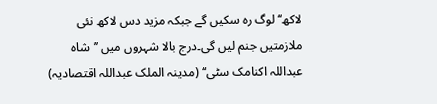لاکھ‘‘ لوگ رہ سکیں گے جبکہ مزید دس لاکھ نئی ملازمتیں جنم لیں گی۔درج بالا شہروں میں ’’شاہ عبداللہ اکنامک سٹی‘‘ (مدینہ الملک عبداللہ اقتصادیہ)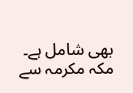بھی شامل ہے۔ مکہ مکرمہ سے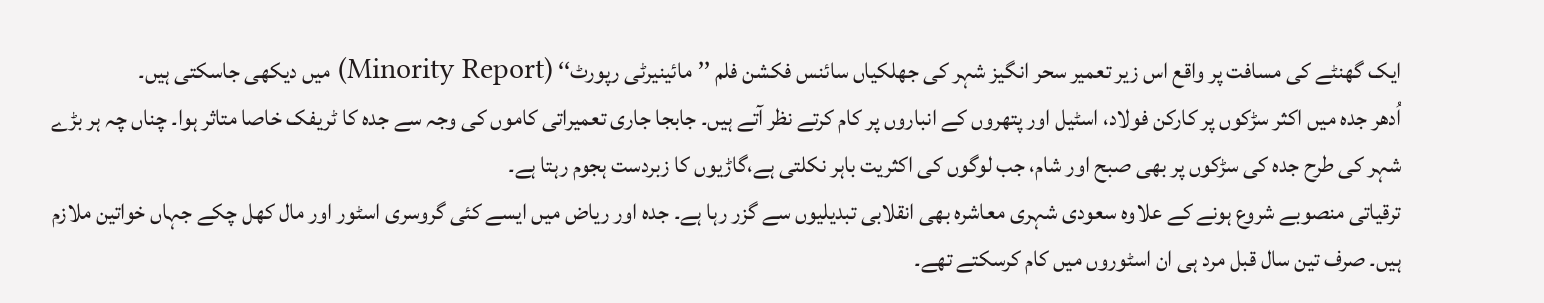ایک گھنٹے کی مسافت پر واقع اس زیر تعمیر سحر انگیز شہر کی جھلکیاں سائنس فکشن فلم ’’مائینیرٹی رپورٹ‘‘ (Minority Report) میں دیکھی جاسکتی ہیں۔
اُدھر جدہ میں اکثر سڑکوں پر کارکن فولاد، اسٹیل اور پتھروں کے انباروں پر کام کرتے نظر آتے ہیں۔ جابجا جاری تعمیراتی کاموں کی وجہ سے جدہ کا ٹریفک خاصا متاثر ہوا۔ چناں چہ ہر بڑے شہر کی طرح جدہ کی سڑکوں پر بھی صبح اور شام، جب لوگوں کی اکثریت باہر نکلتی ہے،گاڑیوں کا زبردست ہجوم رہتا ہے۔
ترقیاتی منصوبے شروع ہونے کے علاوہ سعودی شہری معاشرہ بھی انقلابی تبدیلیوں سے گزر رہا ہے۔ جدہ اور ریاض میں ایسے کئی گروسری اسٹور اور مال کھل چکے جہاں خواتین ملازم ہیں۔ صرف تین سال قبل مرد ہی ان اسٹوروں میں کام کرسکتے تھے۔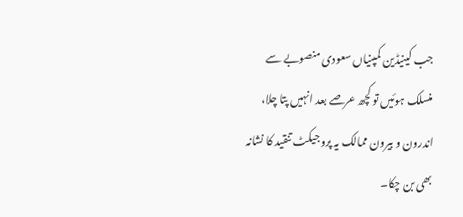جب کینیڈین کمپنیاں سعودی منصوبے سے منسلک ہوئیں تو کچھ عرصے بعد انہیں پتا چلا، اندرون و بیرون ممالک یہ پروجیکٹ تنقید کا نشانہ بھی بن چکا۔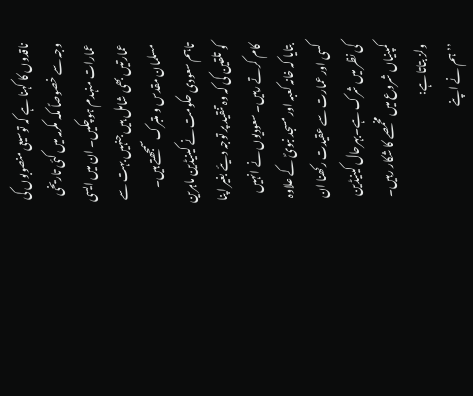ناقدوں کا کہنا ہے کہ توسیعی منصوبوں کی وجہ سے خصوصاً مکہ مکرمہ میں کئی تاریخی عمارات منہدم ہوچکیں۔ ان میں ایسی عمارتیں بھی شامل ہیں جنہیں بہت سے مسلمان مقدس و متبرک سمجھتے ہیں۔
تاہم سعودی حکومت نے کینیڈین ماہرین کو تلقین کی کہ وہ تنقید پر توجہ دیئے بغیر اپنا کام کرتے رہیں۔ سعودیوں نے انہیں بتایا کہ خانہ کعبہ اور مسجد نبویؐ کے علاوہ کسی اور عمارت سے عقیدت رکھنا ان کی نظر میں شرک ہے۔بہرحال کینیڈین کمپنیاں شروع میں مخمصے کا شکار رہیں۔ ولز بتاتا ہے:
’’ہم نے اپنے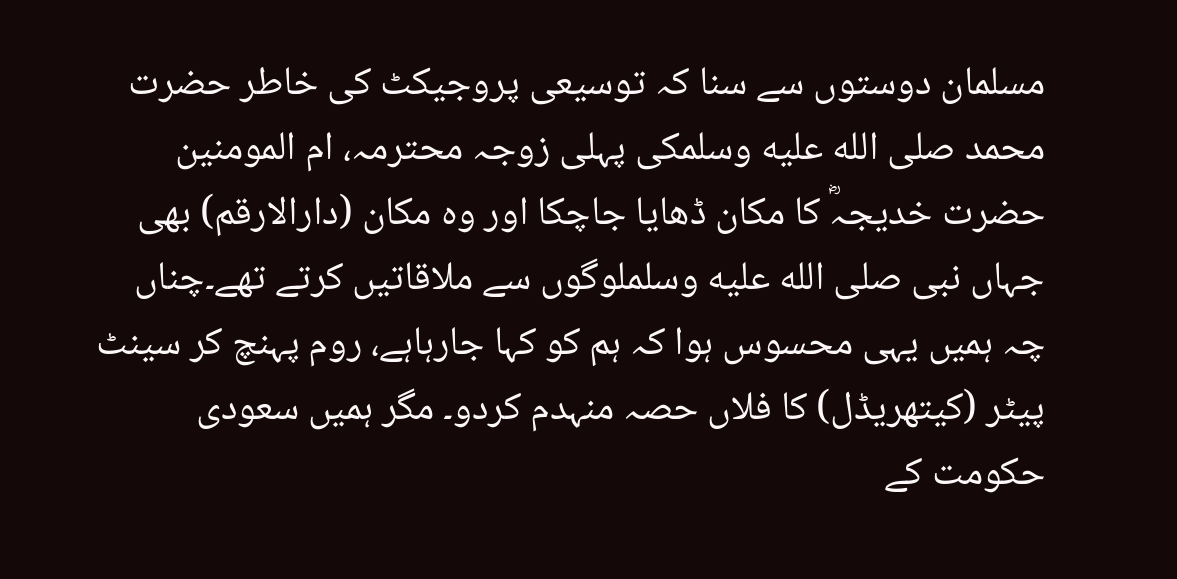مسلمان دوستوں سے سنا کہ توسیعی پروجیکٹ کی خاطر حضرت محمد صلى الله عليه وسلمکی پہلی زوجہ محترمہ، ام المومنین حضرت خدیجہؓ کا مکان ڈھایا جاچکا اور وہ مکان (دارالارقم) بھی جہاں نبی صلى الله عليه وسلملوگوں سے ملاقاتیں کرتے تھے۔چناں چہ ہمیں یہی محسوس ہوا کہ ہم کو کہا جارہاہے، روم پہنچ کر سینٹ پیٹر (کیتھریڈل) کا فلاں حصہ منہدم کردو۔ مگر ہمیں سعودی حکومت کے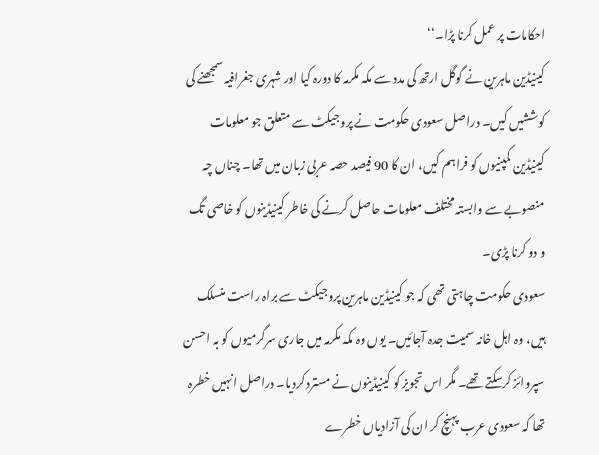احکامات پر عمل کرنا پڑا۔‘‘
کینیڈین ماہرین نے گوگل ارتھ کی مدد سے مکہ مکرمہ کا دورہ کیا اور شہری جغرافیہ سمجھنے کی کوششیں کیں۔ دراصل سعودی حکومت نے پروجیکٹ سے متعلق جو معلومات کینیڈین کمپنیوں کو فراہم کیں، ان کا 90 فیصد حصہ عربی زبان میں تھا۔ چناں چہ منصوبے سے وابستہ مختلف معلومات حاصل کرنے کی خاطر کینیڈینوں کو خاصی تگ و دو کرنا پڑی۔
سعودی حکومت چاہتی تھی کہ جو کینیڈین ماہرین پروجیکٹ سے براہ راست منسلک ہیں، وہ اہل خانہ سمیت جدہ آجائیں۔ یوں وہ مکہ مکرمہ میں جاری سرگرمیوں کو بہ احسن سپروائز کرسکتے تھے۔ مگر اس تجویز کو کینیڈینوں نے مسترد کردیا۔ دراصل انہیں خطرہ تھا کہ سعودی عرب پہنچ کر ان کی آزادیاں خطرے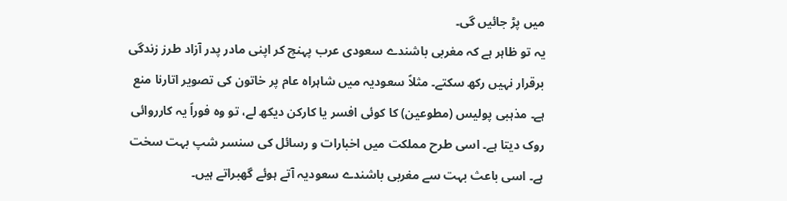میں پڑ جائیں گی۔
یہ تو ظاہر ہے کہ مغربی باشندے سعودی عرب پہنچ کر اپنی مادر پدر آزاد طرز زندگی برقرار نہیں رکھ سکتے۔ مثلاً سعودیہ میں شاہراہ عام پر خاتون کی تصویر اتارنا منع ہے۔ مذہبی پولیس (مطوعین) کا کوئی افسر یا کارکن دیکھ لے، تو وہ فوراً یہ کارروائی روک دیتا ہے۔ اسی طرح مملکت میں اخبارات و رسائل کی سنسر شپ بہت سخت ہے۔ اسی باعث بہت سے مغربی باشندے سعودیہ آتے ہوئے گھبراتے ہیں۔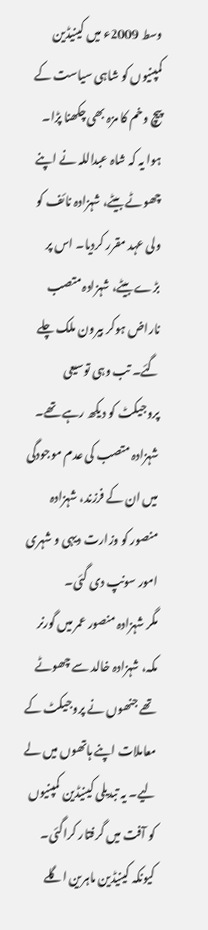وسط 2009ء میں کینیڈین کمپنیوں کو شاہی سیاست کے پیچ وخم کا مزہ بھی چکھنا پڑا۔ ہوا یہ کہ شاہ عبداللہ نے اپنے چھوٹے بیٹے، شہزادہ نائف کو ولی عہد مقرر کردیا۔ اس پر بڑے بیٹے، شہزادہ متصب ناراض ہوکر بیرون ملک چلے گئے۔ تب وہی توسیعی پروجیکٹ کو دیکھ رہے تھے۔ شہزادہ متصب کی عدم موجودگی میں ان کے فرزند، شہزادہ منصور کو وزارت دیہی و شہری امور سونپ دی گئی۔
مگر شہزادہ منصور عمر میں گورنر مکہ، شہزادہ خالد سے چھوٹے تھے جنھوں نے پروجیکٹ کے معاملات اپنے ہاتھوں میں لے لیے۔ یہ تبدیلی کینیڈین کمپنیوں کو آفت میں گرفتار کراگئی۔ کیونکہ کینیڈین ماہرین اگلے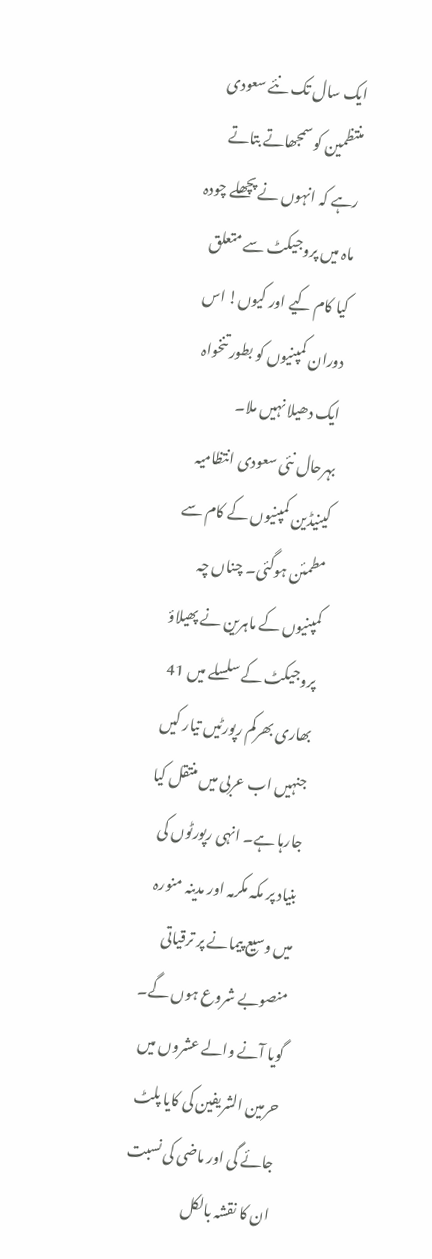ایک سال تک نئے سعودی منتظمین کو سمجھاتے بتاتے رہے کہ انہوں نے پچھلے چودہ ماہ میں پروجیکٹ سے متعلق کیا کام کیے اور کیوں! اس دوران کمپنیوں کو بطور تنخواہ ایک دھیلا نہیں ملا۔
بہرحال نئی سعودی انتظامیہ کینیڈین کمپنیوں کے کام سے مطمئن ہوگئی۔ چناں چہ کمپنیوں کے ماہرین نے پھیلاؤ پروجیکٹ کے سلسلے میں 41 بھاری بھرکم رپورٹیں تیار کیں جنہیں اب عربی میں منتقل کیا جارہا ہے۔ انہی رپورٹوں کی بنیاد پر مکہ مکرمہ اور مدینہ منورہ میں وسیع پیمانے پر ترقیاتی منصوبے شروع ہوں گے۔ گویا آنے والے عشروں میں حرمین الشریفین کی کایا پلٹ جائے گی اور ماضی کی نسبت ان کا نقشہ بالکل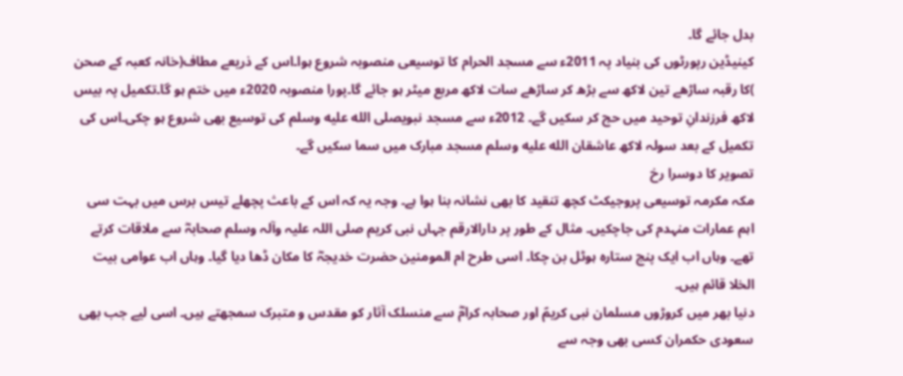بدل جائے گا۔
کینیڈین رپورٹوں کی بنیاد پہ 2011ء سے مسجد الحرام کا توسیعی منصوبہ شروع ہوا۔اس کے ذریعے مطاف(خانہ کعبہ کے صحن )کا رقبہ ساڑھے تین لاکھ سے بڑھ کر ساڑھے سات لاکھ مربع میٹر ہو جائے گا۔پورا منصوبہ 2020ء میں ختم ہو گا۔تکمیل پہ بیس لاکھ فرزندانِ توحید میں حج کر سکیں گے۔ 2012ء سے مسجد نبویصلى الله عليه وسلم کی توسیع بھی شروع ہو چکی۔اس کی تکمیل کے بعد سولہ لاکھ عاشقان الله عليه وسلم مسجد مبارک میں سما سکیں گے۔
تصویر کا دوسرا رخ
مکہ مکرمہ توسیعی پروجیکٹ کچھ تنقید کا بھی نشانہ بنا ہوا ہے۔ وجہ یہ کہ اس کے باعث پچھلے تیس برس میں بہت سی اہم عمارات منہدم کی جاچکیں۔ مثال کے طور پر دارالارقم جہاں نبی کریم صلی اللہ علیہ وآلہ وسلم صحابہؓ سے ملاقات کرتے تھے۔ وہاں اب ایک پنج ستارہ ہوٹل بن چکا۔ اسی طرح ام المومنین حضرت خدیجہؓ کا مکان ڈھا دیا گیا۔ وہاں اب عوامی بیت الخلا قائم ہیں۔
دنیا بھر میں کروڑوں مسلمان نبی کریمؐ اور صحابہ کرامؓ سے منسلک آثار کو مقدس و متبرک سمجھتے ہیں۔ اسی لیے جب بھی سعودی حکمران کسی بھی وجہ سے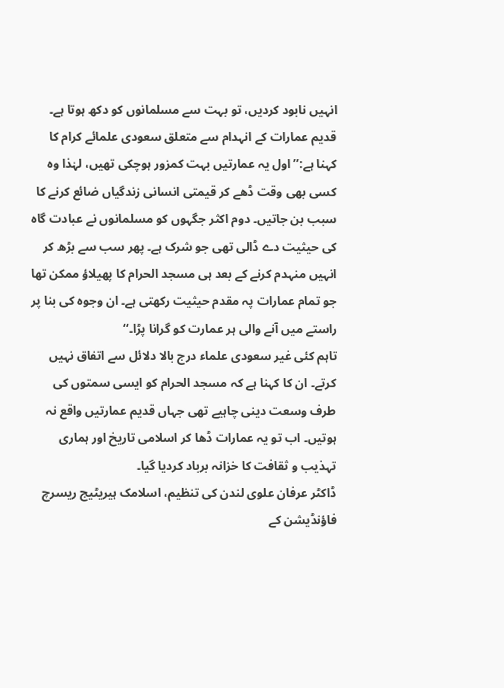انہیں نابود کردیں، تو بہت سے مسلمانوں کو دکھ ہوتا ہے۔
قدیم عمارات کے انہدام سے متعلق سعودی علمائے کرام کا کہنا ہے:’’ اول یہ عمارتیں بہت کمزور ہوچکی تھیں، لہٰذا وہ کسی بھی وقت ڈھے کر قیمتی انسانی زندگیاں ضائع کرنے کا سبب بن جاتیں۔ دوم اکثر جگہوں کو مسلمانوں نے عبادت گاہ کی حیثیت دے ڈالی تھی جو شرک ہے۔ پھر سب سے بڑھ کر انہیں منہدم کرنے کے بعد ہی مسجد الحرام کا پھیلاؤ ممکن تھا جو تمام عمارات پہ مقدم حیثیت رکھتی ہے۔ ان وجوہ کی بنا پر راستے میں آنے والی ہر عمارت کو گرانا پڑا۔‘‘
تاہم کئی غیر سعودی علماء درج بالا دلائل سے اتفاق نہیں کرتے۔ ان کا کہنا ہے کہ مسجد الحرام کو ایسی سمتوں کی طرف وسعت دینی چاہیے تھی جہاں قدیم عمارتیں واقع نہ ہوتیں۔ اب تو یہ عمارات ڈھا کر اسلامی تاریخ اور ہماری تہذیب و ثقافت کا خزانہ برباد کردیا گیا۔
ڈاکٹر عرفان علوی لندن کی تنظیم، اسلامک ہیریٹیج ریسرچ فاؤنڈیشن کے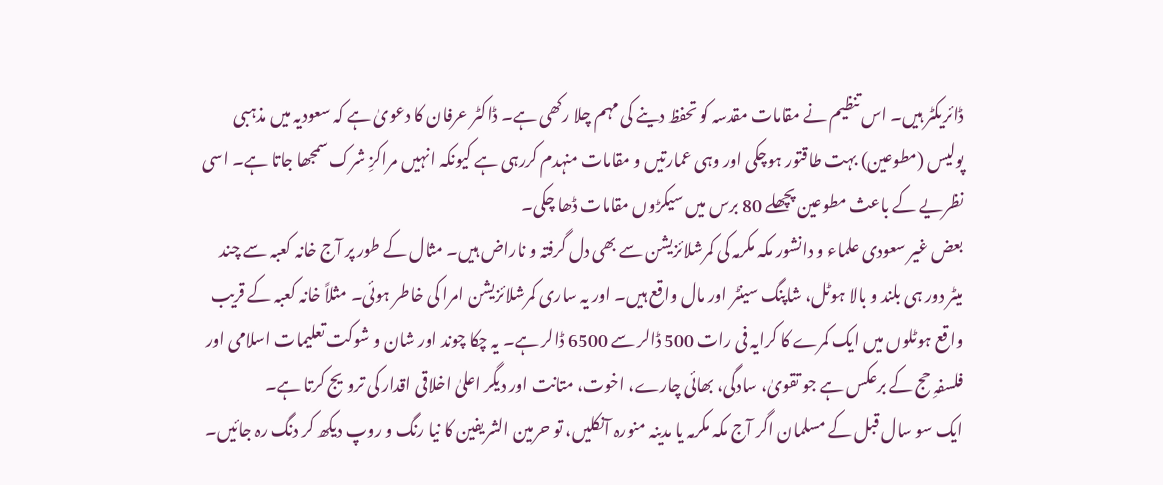ڈائریکٹر ہیں۔ اس تنظیم نے مقامات مقدسہ کو تحفظ دینے کی مہم چلا رکھی ہے۔ ڈاکٹر عرفان کا دعویٰ ہے کہ سعودیہ میں مذہبی پولیس (مطوعین) بہت طاقتور ہوچکی اور وہی عمارتیں و مقامات منہدم کررہی ہے کیونکہ انہیں مراکزِ شرک سمجھا جاتا ہے۔ اسی نظریے کے باعث مطوعین پچھلے 80 برس میں سیکڑوں مقامات ڈھا چکی۔
بعض غیر سعودی علماء و دانشور مکہ مکرمہ کی کمرشلائزیشن سے بھی دل گرفتہ و ناراض ہیں۔ مثال کے طور پر آج خانہ کعبہ سے چند میٹر دور ہی بلند و بالا ہوٹل، شاپنگ سینٹر اور مال واقع ہیں۔ اور یہ ساری کمرشلائزیشن امرا کی خاطر ہوئی۔ مثلاً خانہ کعبہ کے قریب واقع ہوٹلوں میں ایک کمرے کا کرایہ فی رات 500 ڈالر سے 6500 ڈالر ہے۔ یہ چکا چوند اور شان و شوکت تعلیمات اسلامی اور فلسفہِ حج کے برعکس ہے جو تقویٰ، سادگی، بھائی چارے، اخوت، متانت اور دیگر اعلیٰ اخلاقی اقدار کی ترویج کرتا ہے۔
ایک سو سال قبل کے مسلمان اگر آج مکہ مکرمہ یا مدینہ منورہ آنکلیں، تو حرمین الشریفین کا نیا رنگ و روپ دیکھ کر دنگ رہ جائیں۔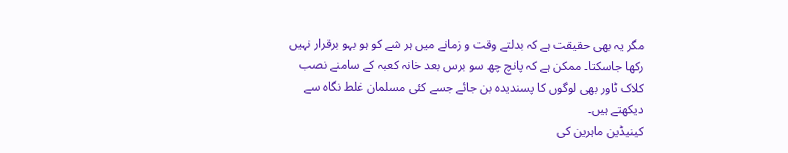مگر یہ بھی حقیقت ہے کہ بدلتے وقت و زمانے میں ہر شے کو ہو بہو برقرار نہیں رکھا جاسکتا۔ ممکن ہے کہ پانچ چھ سو برس بعد خانہ کعبہ کے سامنے نصب کلاک ٹاور بھی لوگوں کا پسندیدہ بن جائے جسے کئی مسلمان غلط نگاہ سے دیکھتے ہیں۔
کینیڈین ماہرین کی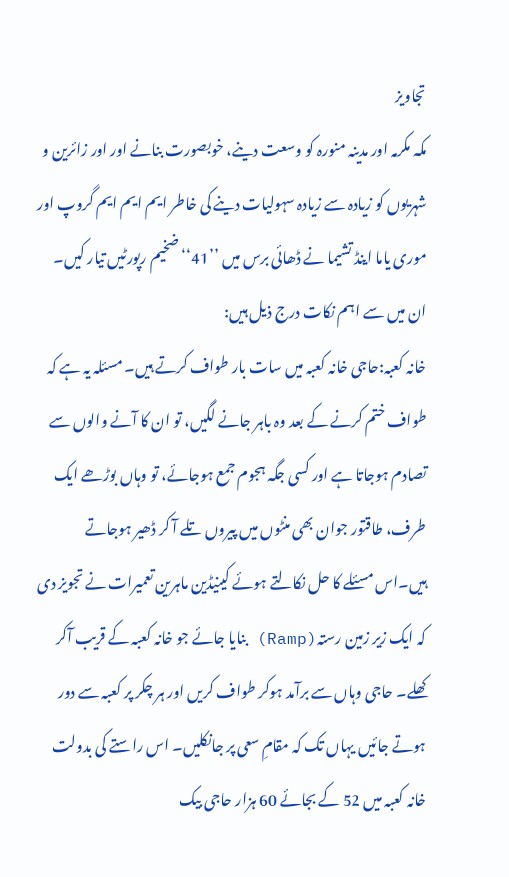تجاویز
مکہ مکرمہ اور مدینہ منورہ کو وسعت دینے، خوبصورت بنانے اور اور زائرین و شہریوں کو زیادہ سے زیادہ سہولیات دینے کی خاطر ایم ایم ایم گروپ اور موری یاما اینڈ تشیما نے ڈھائی برس میں ’’41‘‘ ضخیم رپورٹیں تیار کیں۔ ان میں سے اہم نکات درج ذیل ہیں:
خانہ کعبہ:حاجی خانہ کعبہ میں سات بار طواف کرتے ہیں۔ مسئلہ یہ ہے کہ طواف ختم کرنے کے بعد وہ باہر جانے لگیں، تو ان کا آنے والوں سے تصادم ہوجاتا ہے اور کسی جگہ ہجوم جمع ہوجائے، تو وہاں بوڑھے ایک طرف، طاقتور جوان بھی منٹوں میں پیروں تلے آ کر ڈھیر ہوجاتے ہیں۔اس مسئلے کا حل نکالتے ہوئے کینیڈین ماہرین تعمیرات نے تجویز دی کہ ایک زیر زمین رستہ(Ramp) بنایا جائے جو خانہ کعبہ کے قریب آکر کھلے۔ حاجی وہاں سے برآمد ہوکر طواف کریں اور ہر چکر پر کعبہ سے دور ہوتے جائیں یہاں تک کہ مقامِ سعی پر جانکلیں۔ اس راستے کی بدولت خانہ کعبہ میں 52 کے بجائے 60 ہزار حاجی بیک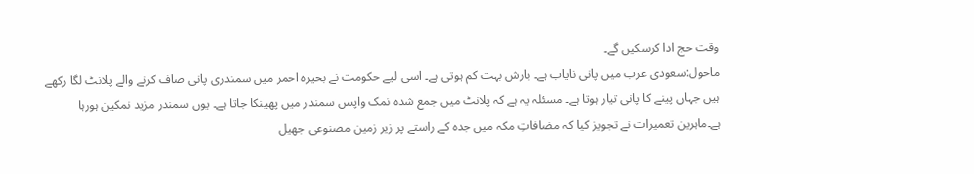وقت حج ادا کرسکیں گے۔
ماحول:سعودی عرب میں پانی نایاب ہے۔ بارش بہت کم ہوتی ہے۔ اسی لیے حکومت نے بحیرہ احمر میں سمندری پانی صاف کرنے والے پلانٹ لگا رکھے ہیں جہاں پینے کا پانی تیار ہوتا ہے۔ مسئلہ یہ ہے کہ پلانٹ میں جمع شدہ نمک واپس سمندر میں پھینکا جاتا ہے۔ یوں سمندر مزید نمکین ہورہا ہے۔ماہرین تعمیرات نے تجویز کیا کہ مضافاتِ مکہ میں جدہ کے راستے پر زیر زمین مصنوعی جھیل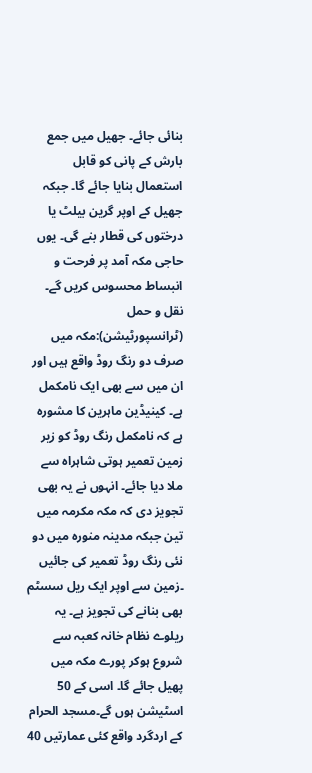بنائی جائے۔ جھیل میں جمع بارش کے پانی کو قابل استعمال بنایا جائے گا۔ جبکہ جھیل کے اوپر گرین بیلٹ یا درختوں کی قطار بنے گی۔ یوں حاجی مکہ آمد پر فرحت و انبساط محسوس کریں گے۔
نقل و حمل (ٹرانسپورٹیشن):مکہ میں صرف دو رنگ روڈ واقع ہیں اور ان میں سے بھی ایک نامکمل ہے۔ کینیڈین ماہرین کا مشورہ ہے کہ نامکمل رنگ روڈ کو زیر زمین تعمیر ہوتی شاہراہ سے ملا دیا جائے۔ انہوں نے یہ بھی تجویز دی کہ مکہ مکرمہ میں تین جبکہ مدینہ منورہ میں دو نئی رنگ روڈ تعمیر کی جائیں ۔زمین سے اوپر ایک ریل سسٹم بھی بنانے کی تجویز ہے۔ یہ ریلوے نظام خانہ کعبہ سے شروع ہوکر پورے مکہ میں پھیل جائے گا۔ اسی کے 50 اسٹیشن ہوں گے۔مسجد الحرام کے اردگرد واقع کئی عمارتیں 40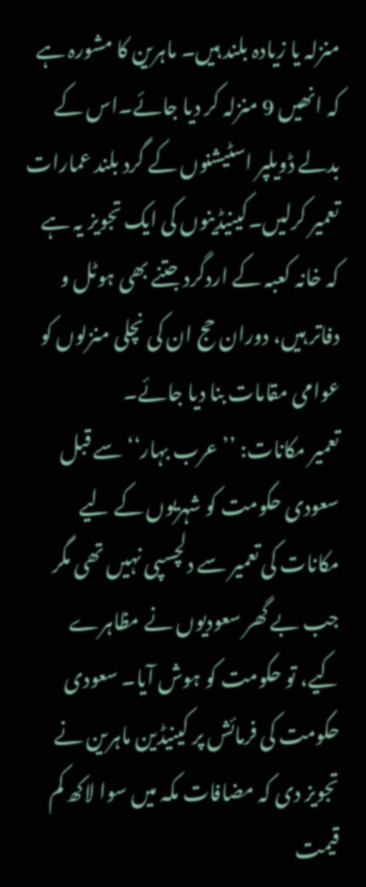منزلہ یا زیادہ بلند ہیں۔ ماہرین کا مشورہ ہے کہ انھیں 9 منزلہ کر دیا جائے۔اس کے بدلے ڈویلپر اسٹیشنوں کے گرد بلند عمارات تعمیر کرلیں۔کینیڈینوں کی ایک تجویز یہ ہے کہ خانہ کعبہ کے اردگرد جتنے بھی ہوٹل و دفاتر ہیں، دوران حج ان کی نچلی منزلوں کو عوامی مقامات بنا دیا جائے۔
تعمیر مکانات: ’’عرب بہار‘‘ سے قبل سعودی حکومت کو شہریوں کے لیے مکانات کی تعمیر سے دلچسپی نہیں تھی مگر جب بے گھر سعودیوں نے مظاہرے کیے، تو حکومت کو ہوش آیا۔ سعودی حکومت کی فرمائش پر کینیڈین ماہرین نے تجویز دی کہ مضافات مکہ میں سوا لاکھ کم قیمت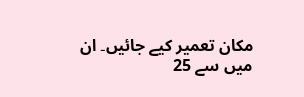مکان تعمیر کیے جائیں۔ ان میں سے 25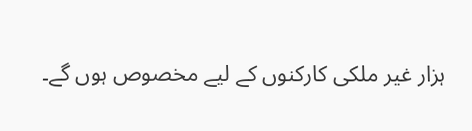ہزار غیر ملکی کارکنوں کے لیے مخصوص ہوں گے۔